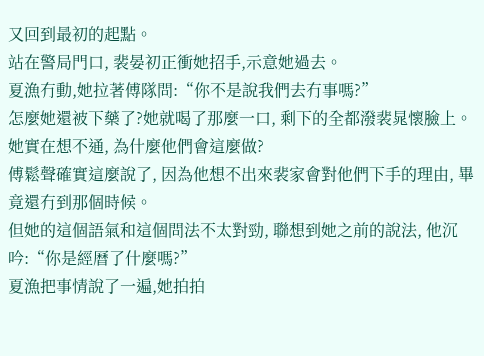又回到最初的起點。
站在警局門口, 裴晏初正衝她招手,示意她過去。
夏漁冇動,她拉著傅隊問:“你不是說我們去冇事嗎?”
怎麼她還被下藥了?她就喝了那麼一口, 剩下的全都潑裴晁懷臉上。她實在想不通, 為什麼他們會這麼做?
傅鬆聲確實這麼說了, 因為他想不出來裴家會對他們下手的理由, 畢竟還冇到那個時候。
但她的這個語氣和這個問法不太對勁, 聯想到她之前的說法, 他沉吟:“你是經曆了什麼嗎?”
夏漁把事情說了一遍,她拍拍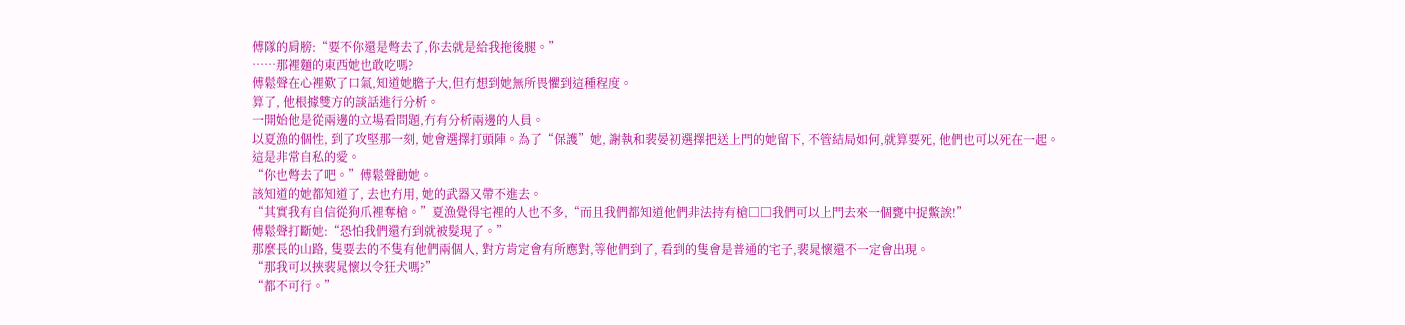傅隊的肩膀:“要不你還是彆去了,你去就是給我拖後腿。”
……那裡麵的東西她也敢吃嗎?
傅鬆聲在心裡歎了口氣,知道她膽子大,但冇想到她無所畏懼到這種程度。
算了, 他根據雙方的談話進行分析。
一開始他是從兩邊的立場看問題,冇有分析兩邊的人員。
以夏漁的個性, 到了攻堅那一刻, 她會選擇打頭陣。為了“保護”她, 謝執和裴晏初選擇把送上門的她留下, 不管結局如何,就算要死, 他們也可以死在一起。
這是非常自私的愛。
“你也彆去了吧。”傅鬆聲勸她。
該知道的她都知道了, 去也冇用, 她的武器又帶不進去。
“其實我有自信從狗爪裡奪槍。”夏漁覺得宅裡的人也不多,“而且我們都知道他們非法持有槍□□我們可以上門去來一個甕中捉鱉誒!”
傅鬆聲打斷她:“恐怕我們還冇到就被髮現了。”
那麼長的山路, 隻要去的不隻有他們兩個人, 對方肯定會有所應對,等他們到了, 看到的隻會是普通的宅子,裴晁懷還不一定會出現。
“那我可以挾裴晁懷以令狂犬嗎?”
“都不可行。”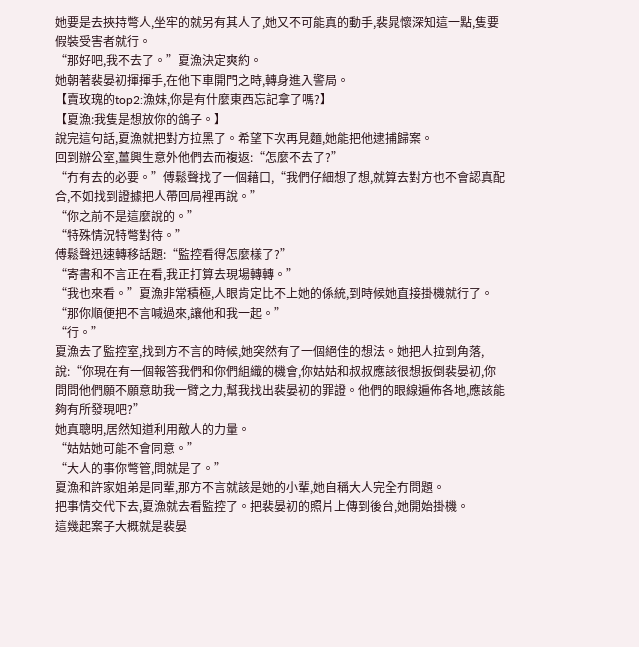她要是去挾持彆人,坐牢的就另有其人了,她又不可能真的動手,裴晁懷深知這一點,隻要假裝受害者就行。
“那好吧,我不去了。”夏漁決定爽約。
她朝著裴晏初揮揮手,在他下車開門之時,轉身進入警局。
【賣玫瑰的top2:漁妹,你是有什麼東西忘記拿了嗎?】
【夏漁:我隻是想放你的鴿子。】
說完這句話,夏漁就把對方拉黑了。希望下次再見麵,她能把他逮捕歸案。
回到辦公室,薑興生意外他們去而複返:“怎麼不去了?”
“冇有去的必要。”傅鬆聲找了一個藉口,“我們仔細想了想,就算去對方也不會認真配合,不如找到證據把人帶回局裡再說。”
“你之前不是這麼說的。”
“特殊情況特彆對待。”
傅鬆聲迅速轉移話題:“監控看得怎麼樣了?”
“寄書和不言正在看,我正打算去現場轉轉。”
“我也來看。”夏漁非常積極,人眼肯定比不上她的係統,到時候她直接掛機就行了。
“那你順便把不言喊過來,讓他和我一起。”
“行。”
夏漁去了監控室,找到方不言的時候,她突然有了一個絕佳的想法。她把人拉到角落,說:“你現在有一個報答我們和你們組織的機會,你姑姑和叔叔應該很想扳倒裴晏初,你問問他們願不願意助我一臂之力,幫我找出裴晏初的罪證。他們的眼線遍佈各地,應該能夠有所發現吧?”
她真聰明,居然知道利用敵人的力量。
“姑姑她可能不會同意。”
“大人的事你彆管,問就是了。”
夏漁和許家姐弟是同輩,那方不言就該是她的小輩,她自稱大人完全冇問題。
把事情交代下去,夏漁就去看監控了。把裴晏初的照片上傳到後台,她開始掛機。
這幾起案子大概就是裴晏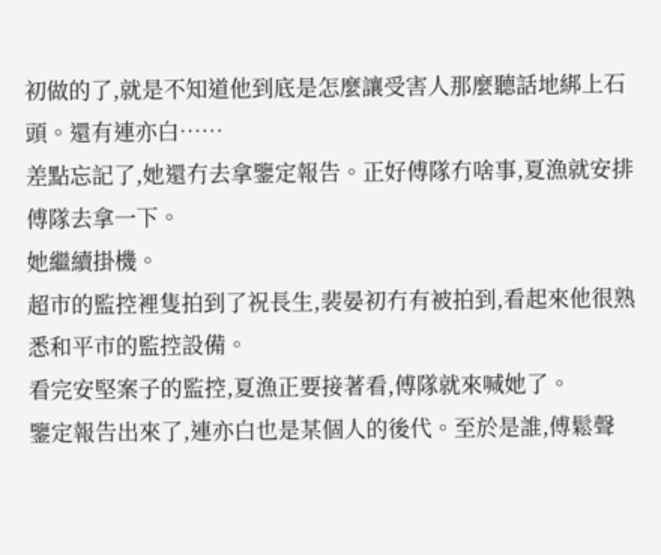初做的了,就是不知道他到底是怎麼讓受害人那麼聽話地綁上石頭。還有連亦白……
差點忘記了,她還冇去拿鑒定報告。正好傅隊冇啥事,夏漁就安排傅隊去拿一下。
她繼續掛機。
超市的監控裡隻拍到了祝長生,裴晏初冇有被拍到,看起來他很熟悉和平市的監控設備。
看完安堅案子的監控,夏漁正要接著看,傅隊就來喊她了。
鑒定報告出來了,連亦白也是某個人的後代。至於是誰,傅鬆聲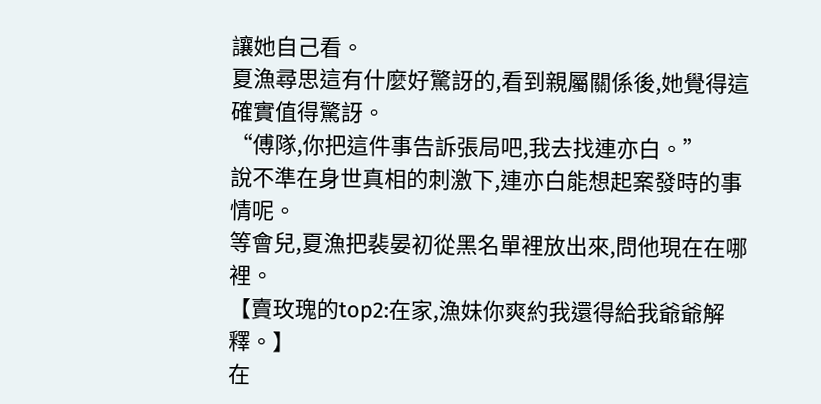讓她自己看。
夏漁尋思這有什麼好驚訝的,看到親屬關係後,她覺得這確實值得驚訝。
“傅隊,你把這件事告訴張局吧,我去找連亦白。”
說不準在身世真相的刺激下,連亦白能想起案發時的事情呢。
等會兒,夏漁把裴晏初從黑名單裡放出來,問他現在在哪裡。
【賣玫瑰的top2:在家,漁妹你爽約我還得給我爺爺解釋。】
在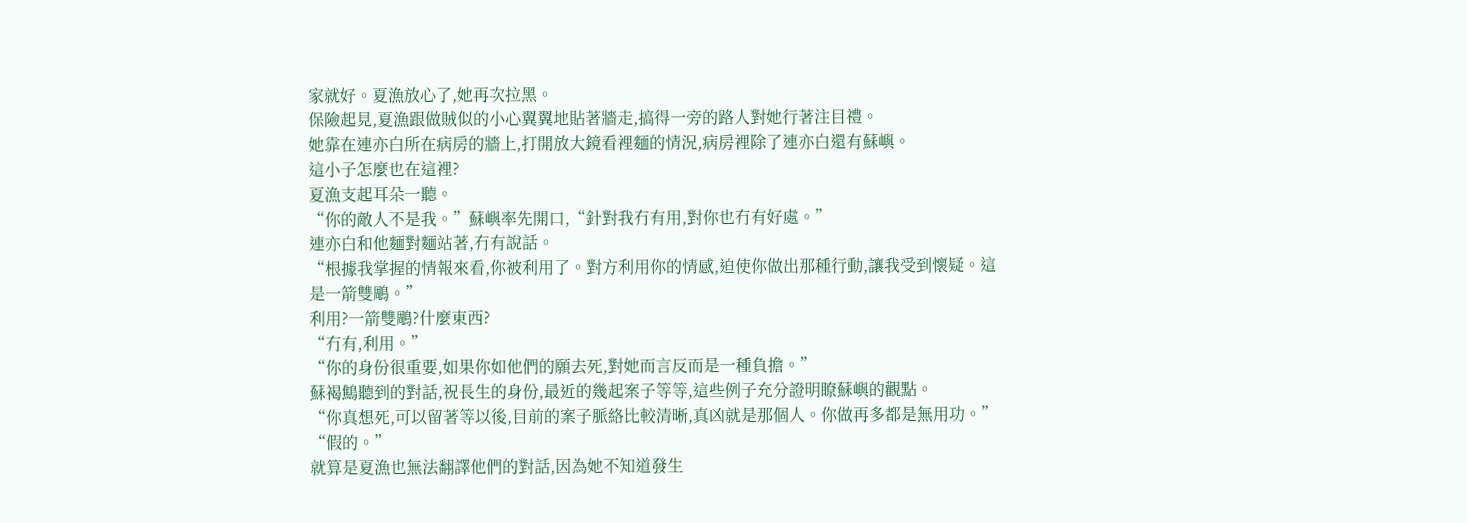家就好。夏漁放心了,她再次拉黑。
保險起見,夏漁跟做賊似的小心翼翼地貼著牆走,搞得一旁的路人對她行著注目禮。
她靠在連亦白所在病房的牆上,打開放大鏡看裡麵的情況,病房裡除了連亦白還有蘇嶼。
這小子怎麼也在這裡?
夏漁支起耳朵一聽。
“你的敵人不是我。”蘇嶼率先開口,“針對我冇有用,對你也冇有好處。”
連亦白和他麵對麵站著,冇有說話。
“根據我掌握的情報來看,你被利用了。對方利用你的情感,迫使你做出那種行動,讓我受到懷疑。這是一箭雙鵰。”
利用?一箭雙鵰?什麼東西?
“冇有,利用。”
“你的身份很重要,如果你如他們的願去死,對她而言反而是一種負擔。”
蘇褐鷦聽到的對話,祝長生的身份,最近的幾起案子等等,這些例子充分證明瞭蘇嶼的觀點。
“你真想死,可以留著等以後,目前的案子脈絡比較清晰,真凶就是那個人。你做再多都是無用功。”
“假的。”
就算是夏漁也無法翻譯他們的對話,因為她不知道發生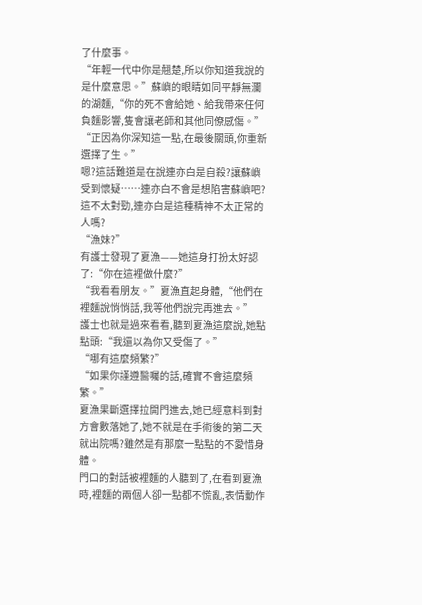了什麼事。
“年輕一代中你是翹楚,所以你知道我說的是什麼意思。”蘇嶼的眼睛如同平靜無瀾的湖麵,“你的死不會給她、給我帶來任何負麵影響,隻會讓老師和其他同僚感傷。”
“正因為你深知這一點,在最後關頭,你重新選擇了生。”
嗯?這話難道是在說連亦白是自殺?讓蘇嶼受到懷疑……連亦白不會是想陷害蘇嶼吧?
這不太對勁,連亦白是這種精神不太正常的人嗎?
“漁妹?”
有護士發現了夏漁——她這身打扮太好認了:“你在這裡做什麼?”
“我看看朋友。”夏漁直起身體,“他們在裡麵說悄悄話,我等他們說完再進去。”
護士也就是過來看看,聽到夏漁這麼說,她點點頭:“我還以為你又受傷了。”
“哪有這麼頻繁?”
“如果你謹遵醫囑的話,確實不會這麼頻繁。”
夏漁果斷選擇拉開門進去,她已經意料到對方會數落她了,她不就是在手術後的第二天就出院嗎?雖然是有那麼一點點的不愛惜身體。
門口的對話被裡麵的人聽到了,在看到夏漁時,裡麵的兩個人卻一點都不慌亂,表情動作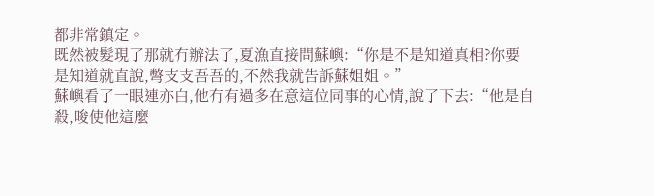都非常鎮定。
既然被髮現了那就冇辦法了,夏漁直接問蘇嶼:“你是不是知道真相?你要是知道就直說,彆支支吾吾的,不然我就告訴蘇姐姐。”
蘇嶼看了一眼連亦白,他冇有過多在意這位同事的心情,說了下去:“他是自殺,唆使他這麼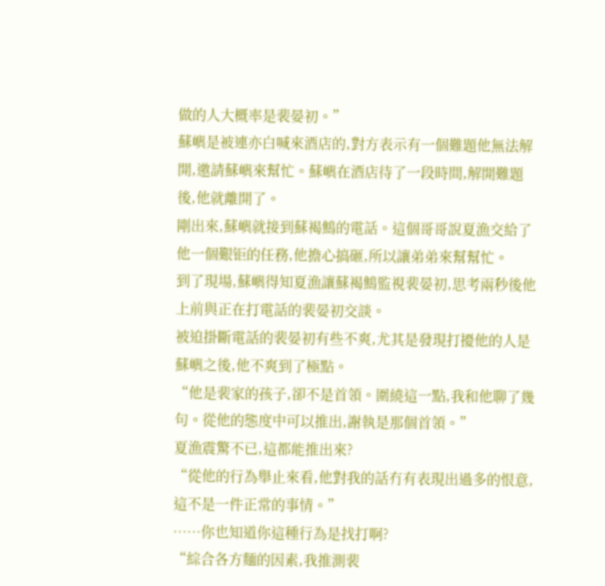做的人大概率是裴晏初。”
蘇嶼是被連亦白喊來酒店的,對方表示有一個難題他無法解開,邀請蘇嶼來幫忙。蘇嶼在酒店待了一段時間,解開難題後,他就離開了。
剛出來,蘇嶼就接到蘇褐鷦的電話。這個哥哥說夏漁交給了他一個艱钜的任務,他擔心搞砸,所以讓弟弟來幫幫忙。
到了現場,蘇嶼得知夏漁讓蘇褐鷦監視裴晏初,思考兩秒後他上前與正在打電話的裴晏初交談。
被迫掛斷電話的裴晏初有些不爽,尤其是發現打擾他的人是蘇嶼之後,他不爽到了極點。
“他是裴家的孩子,卻不是首領。圍繞這一點,我和他聊了幾句。從他的態度中可以推出,謝執是那個首領。”
夏漁震驚不已,這都能推出來?
“從他的行為舉止來看,他對我的話冇有表現出過多的恨意,這不是一件正常的事情。”
……你也知道你這種行為是找打啊?
“綜合各方麵的因素,我推測裴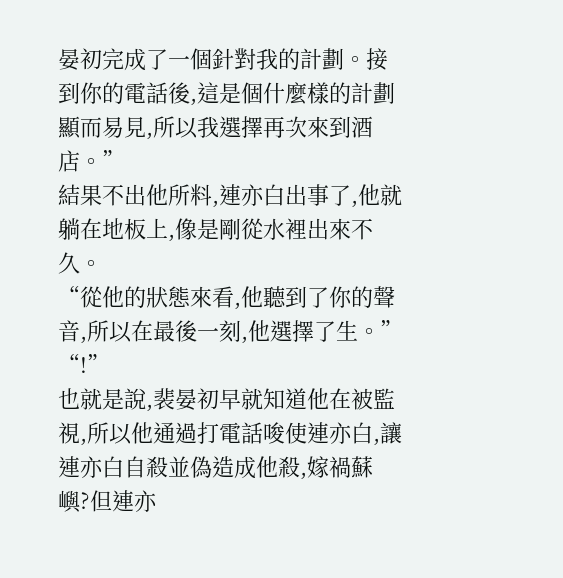晏初完成了一個針對我的計劃。接到你的電話後,這是個什麼樣的計劃顯而易見,所以我選擇再次來到酒店。”
結果不出他所料,連亦白出事了,他就躺在地板上,像是剛從水裡出來不久。
“從他的狀態來看,他聽到了你的聲音,所以在最後一刻,他選擇了生。”
“!”
也就是說,裴晏初早就知道他在被監視,所以他通過打電話唆使連亦白,讓連亦白自殺並偽造成他殺,嫁禍蘇嶼?但連亦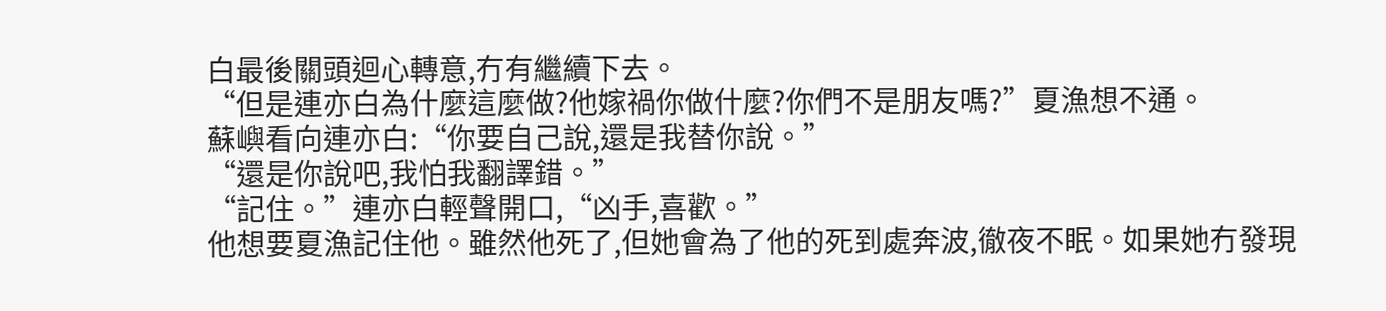白最後關頭迴心轉意,冇有繼續下去。
“但是連亦白為什麼這麼做?他嫁禍你做什麼?你們不是朋友嗎?”夏漁想不通。
蘇嶼看向連亦白:“你要自己說,還是我替你說。”
“還是你說吧,我怕我翻譯錯。”
“記住。”連亦白輕聲開口,“凶手,喜歡。”
他想要夏漁記住他。雖然他死了,但她會為了他的死到處奔波,徹夜不眠。如果她冇發現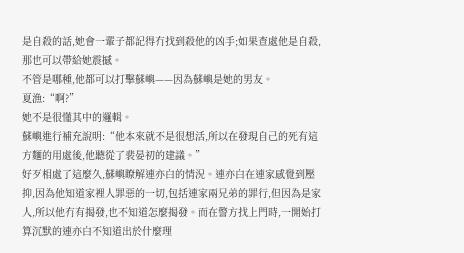是自殺的話,她會一輩子都記得冇找到殺他的凶手;如果查處他是自殺,那也可以帶給她震撼。
不管是哪種,他都可以打擊蘇嶼——因為蘇嶼是她的男友。
夏漁:“啊?”
她不是很懂其中的邏輯。
蘇嶼進行補充說明:“他本來就不是很想活,所以在發現自己的死有這方麵的用處後,他聽從了裴晏初的建議。”
好歹相處了這麼久,蘇嶼瞭解連亦白的情況。連亦白在連家感覺到壓抑,因為他知道家裡人罪惡的一切,包括連家兩兄弟的罪行,但因為是家人,所以他冇有揭發,也不知道怎麼揭發。而在警方找上門時,一開始打算沉默的連亦白不知道出於什麼理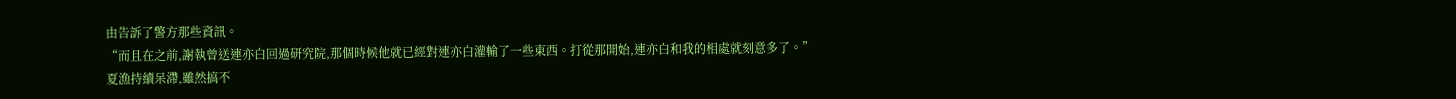由告訴了警方那些資訊。
“而且在之前,謝執曾送連亦白回過研究院,那個時候他就已經對連亦白灌輸了一些東西。打從那開始,連亦白和我的相處就刻意多了。”
夏漁持續呆滯,雖然搞不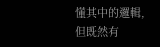懂其中的邏輯,但既然有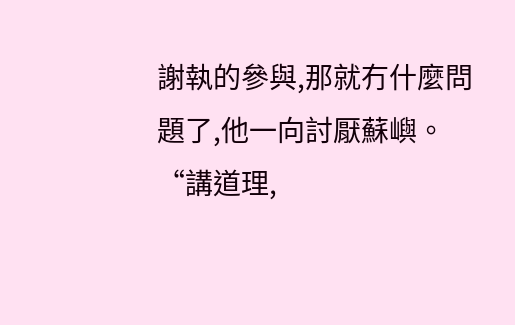謝執的參與,那就冇什麼問題了,他一向討厭蘇嶼。
“講道理,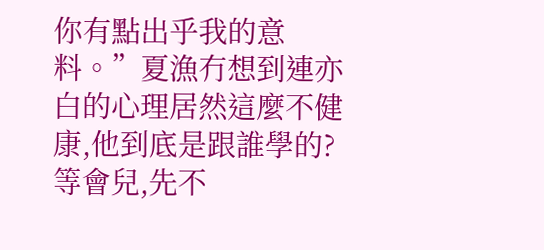你有點出乎我的意料。”夏漁冇想到連亦白的心理居然這麼不健康,他到底是跟誰學的?
等會兒,先不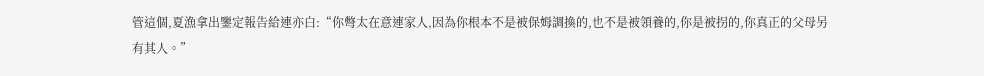管這個,夏漁拿出鑒定報告給連亦白:“你彆太在意連家人,因為你根本不是被保姆調換的,也不是被領養的,你是被拐的,你真正的父母另有其人。”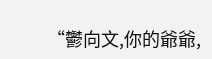“鬱向文,你的爺爺,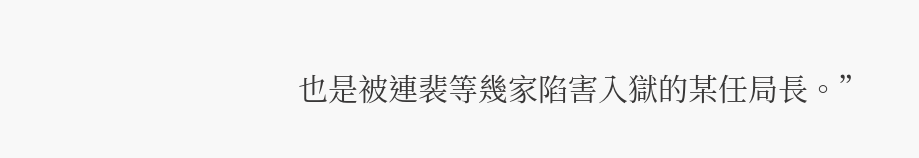也是被連裴等幾家陷害入獄的某任局長。”